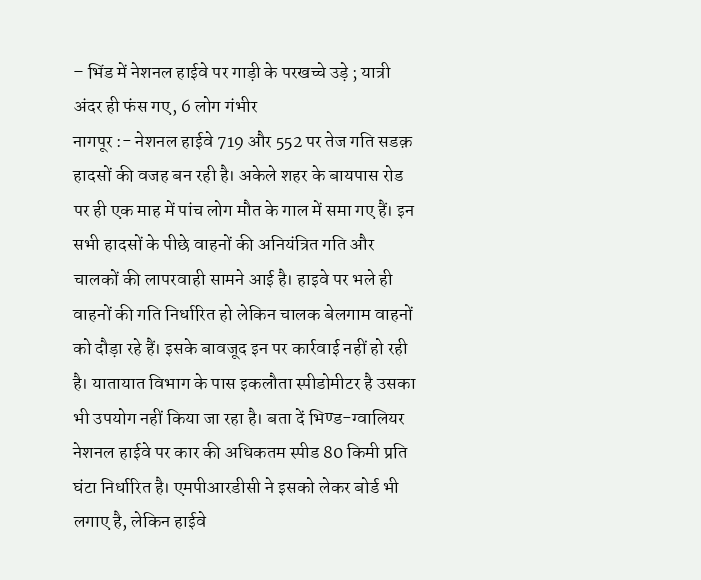– भिंड में नेशनल हाईवे पर गाड़ी के परखच्चे उड़े ; यात्री अंदर ही फंस गए, 6 लोग गंभीर
नागपूर :- नेशनल हाईवे 719 और 552 पर तेज गति सडक़ हादसों की वजह बन रही है। अकेले शहर के बायपास रोड पर ही एक माह में पांच लोग मौत के गाल में समा गए हैं। इन सभी हादसों के पीछे वाहनों की अनियंत्रित गति और चालकों की लापरवाही सामने आई है। हाइवे पर भले ही वाहनों की गति निर्धारित हो लेकिन चालक बेलगाम वाहनों को दौड़ा रहे हैं। इसके बावजूद इन पर कार्रवाई नहीं हो रही है। यातायात विभाग के पास इकलौता स्पीडोमीटर है उसका भी उपयोग नहीं किया जा रहा है। बता दें भिण्ड-ग्वालियर नेशनल हाईवे पर कार की अधिकतम स्पीड 80 किमी प्रति घंटा निर्धारित है। एमपीआरडीसी ने इसको लेकर बोर्ड भी लगाए है, लेकिन हाईवे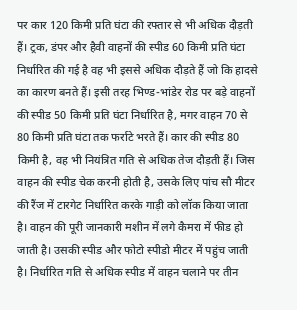पर कार 120 किमी प्रति घंटा की रफ्तार से भी अधिक दौड़ती हैं। ट्रक, डंपर और हैवी वाहनों की स्पीड 60 किमी प्रति घंटा निर्धारित की गई है वह भी इससे अधिक दौड़ते हैं जो कि हादसे का कारण बनते हैं। इसी तरह भिण्ड-भांडेर रोड पर बड़े वाहनों की स्पीड 50 किमी प्रति घंटा निर्धारित है, मगर वाहन 70 से 80 किमी प्रति घंटा तक फर्राटे भरते हैं। कार की स्पीड 80 किमी है, वह भी नियंत्रित गति से अधिक तेज दौड़ती हैं। जिस वाहन की स्पीड चेक करनी होती है, उसके लिए पांच सौ मीटर की रैंज में टारगेट निर्धारित करके गाड़ी को लॉक किया जाता है। वाहन की पूरी जानकारी मशीन में लगे कैमरा में फीड हो जाती है। उसकी स्पीड और फोटो स्पीडो मीटर में पहुंच जाती है। निर्धारित गति से अधिक स्पीड में वाहन चलाने पर तीन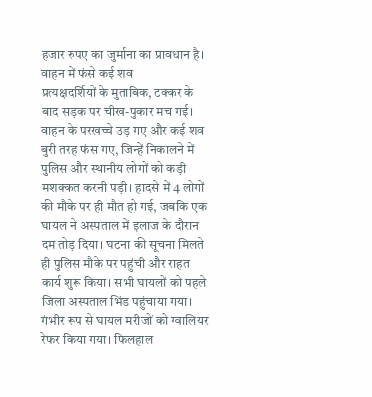हजार रुपए का जुर्माना का प्रावधान है।
वाहन में फंसे कई शव
प्रत्यक्षदर्शियों के मुताबिक, टक्कर के बाद सड़क पर चीख-पुकार मच गई। वाहन के परखच्चे उड़ गए और कई शव बुरी तरह फंस गए, जिन्हें निकालने में पुलिस और स्थानीय लोगों को कड़ी मशक्कत करनी पड़ी। हादसे में 4 लोगों की मौके पर ही मौत हो गई, जबकि एक घायल ने अस्पताल में इलाज के दौरान दम तोड़ दिया। घटना की सूचना मिलते ही पुलिस मौके पर पहुंची और राहत कार्य शुरू किया। सभी घायलों को पहले जिला अस्पताल भिंड पहुंचाया गया। गंभीर रूप से घायल मरीजों को ग्वालियर रेफर किया गया। फिलहाल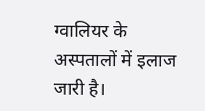ग्वालियर के अस्पतालों में इलाज जारी है।